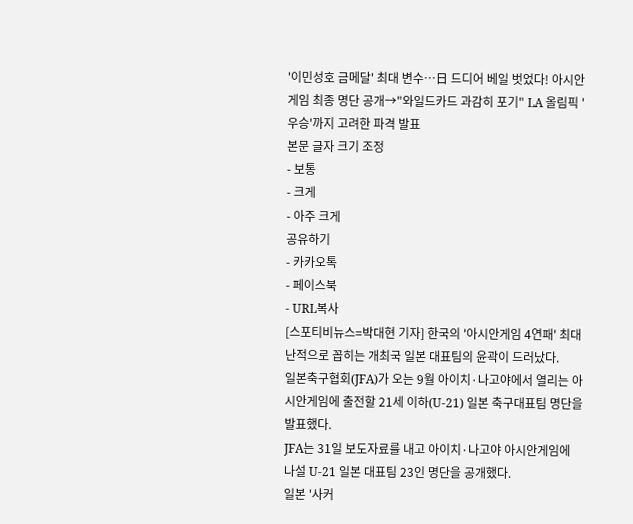'이민성호 금메달' 최대 변수…日 드디어 베일 벗었다! 아시안게임 최종 명단 공개→"와일드카드 과감히 포기" LA 올림픽 '우승'까지 고려한 파격 발표
본문 글자 크기 조정
- 보통
- 크게
- 아주 크게
공유하기
- 카카오톡
- 페이스북
- URL복사
[스포티비뉴스=박대현 기자] 한국의 '아시안게임 4연패' 최대 난적으로 꼽히는 개최국 일본 대표팀의 윤곽이 드러났다.
일본축구협회(JFA)가 오는 9월 아이치·나고야에서 열리는 아시안게임에 출전할 21세 이하(U-21) 일본 축구대표팀 명단을 발표했다.
JFA는 31일 보도자료를 내고 아이치·나고야 아시안게임에 나설 U-21 일본 대표팀 23인 명단을 공개했다.
일본 '사커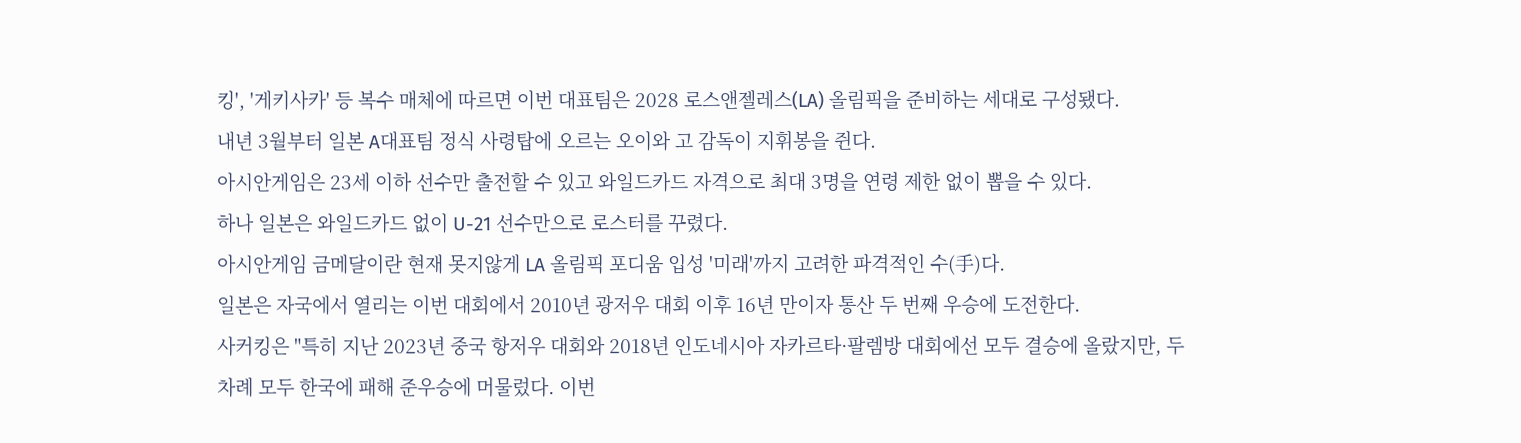킹', '게키사카' 등 복수 매체에 따르면 이번 대표팀은 2028 로스앤젤레스(LA) 올림픽을 준비하는 세대로 구성됐다.
내년 3월부터 일본 A대표팀 정식 사령탑에 오르는 오이와 고 감독이 지휘봉을 쥔다.
아시안게임은 23세 이하 선수만 출전할 수 있고 와일드카드 자격으로 최대 3명을 연령 제한 없이 뽑을 수 있다.
하나 일본은 와일드카드 없이 U-21 선수만으로 로스터를 꾸렸다.
아시안게임 금메달이란 현재 못지않게 LA 올림픽 포디움 입성 '미래'까지 고려한 파격적인 수(手)다.
일본은 자국에서 열리는 이번 대회에서 2010년 광저우 대회 이후 16년 만이자 통산 두 번째 우승에 도전한다.
사커킹은 "특히 지난 2023년 중국 항저우 대회와 2018년 인도네시아 자카르타·팔렘방 대회에선 모두 결승에 올랐지만, 두 차례 모두 한국에 패해 준우승에 머물렀다. 이번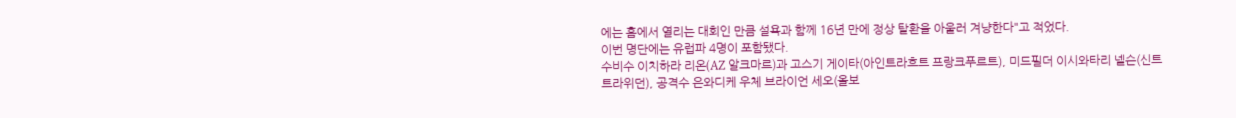에는 홈에서 열리는 대회인 만큼 설욕과 함께 16년 만에 정상 탈환을 아울러 겨냥한다"고 적었다.
이번 명단에는 유럽파 4명이 포함됐다.
수비수 이치하라 리온(AZ 알크마르)과 고스기 게이타(아인트라흐트 프랑크푸르트), 미드필더 이시와타리 넬슨(신트트라위던), 공격수 은와디케 우체 브라이언 세오(올보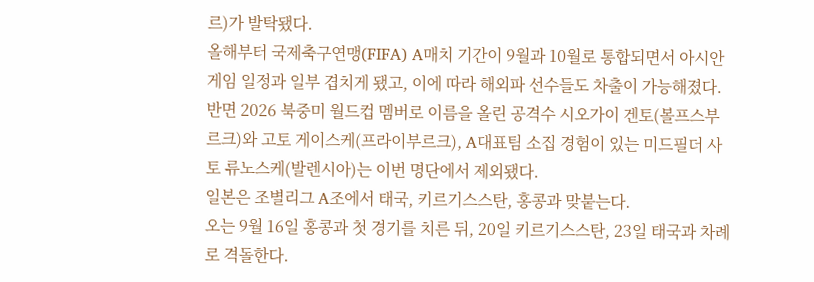르)가 발탁됐다.
올해부터 국제축구연맹(FIFA) A매치 기간이 9월과 10월로 통합되면서 아시안게임 일정과 일부 겹치게 됐고, 이에 따라 해외파 선수들도 차출이 가능해졌다.
반면 2026 북중미 월드컵 멤버로 이름을 올린 공격수 시오가이 겐토(볼프스부르크)와 고토 게이스케(프라이부르크), A대표팀 소집 경험이 있는 미드필더 사토 류노스케(발렌시아)는 이번 명단에서 제외됐다.
일본은 조별리그 A조에서 태국, 키르기스스탄, 홍콩과 맞붙는다.
오는 9월 16일 홍콩과 첫 경기를 치른 뒤, 20일 키르기스스탄, 23일 태국과 차례로 격돌한다.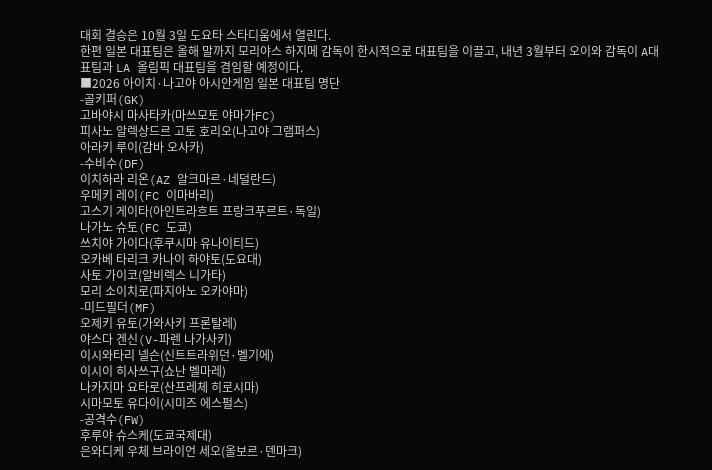대회 결승은 10월 3일 도요타 스타디움에서 열린다.
한편 일본 대표팀은 올해 말까지 모리야스 하지메 감독이 한시적으로 대표팀을 이끌고, 내년 3월부터 오이와 감독이 A대표팀과 LA 올림픽 대표팀을 겸임할 예정이다.
■2026 아이치·나고야 아시안게임 일본 대표팀 명단
-골키퍼(GK)
고바야시 마사타카(마쓰모토 야마가FC)
피사노 알렉상드르 고토 호리오(나고야 그램퍼스)
아라키 루이(감바 오사카)
-수비수(DF)
이치하라 리온(AZ 알크마르·네덜란드)
우메키 레이(FC 이마바리)
고스기 게이타(아인트라흐트 프랑크푸르트·독일)
나가노 슈토(FC 도쿄)
쓰치야 가이다(후쿠시마 유나이티드)
오카베 타리크 카나이 하야토(도요대)
사토 가이코(알비렉스 니가타)
모리 소이치로(파지아노 오카야마)
-미드필더(MF)
오제키 유토(가와사키 프론탈레)
야스다 겐신(V-파렌 나가사키)
이시와타리 넬슨(신트트라위던·벨기에)
이시이 히사쓰구(쇼난 벨마레)
나카지마 요타로(산프레체 히로시마)
시마모토 유다이(시미즈 에스펄스)
-공격수(FW)
후루야 슈스케(도쿄국제대)
은와디케 우체 브라이언 세오(올보르·덴마크)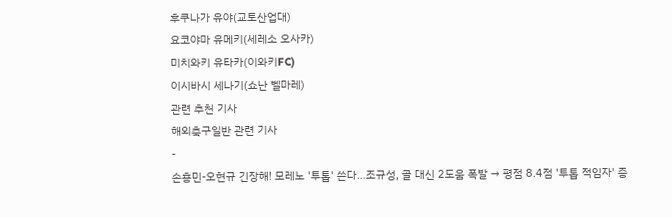후쿠나가 유야(교토산업대)
요코야마 유메키(세레소 오사카)
미치와키 유타카(이와키FC)
이시바시 세나기(쇼난 벨마레)
관련 추천 기사
해외축구일반 관련 기사
-
손흥민-오현규 긴장해! 모레노 '투톱' 쓴다…조규성, 골 대신 2도움 폭발 → 평점 8.4점 '투톱 적임자' 증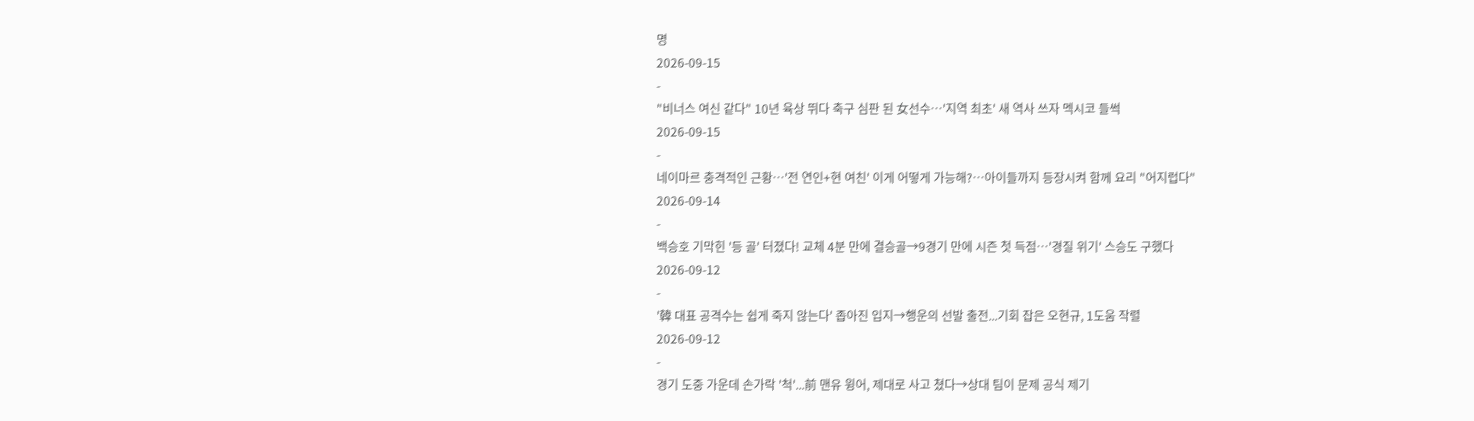명
2026-09-15
-
"비너스 여신 같다" 10년 육상 뛰다 축구 심판 된 女선수…'지역 최초' 새 역사 쓰자 멕시코 들썩
2026-09-15
-
네이마르 충격적인 근황…'전 연인+현 여친' 이게 어떻게 가능해?…아이들까지 등장시켜 함께 요리 "어지럽다"
2026-09-14
-
백승호 기막힌 '등 골' 터졌다! 교체 4분 만에 결승골→9경기 만에 시즌 첫 득점…'경질 위기' 스승도 구했다
2026-09-12
-
'韓 대표 공격수는 쉽게 죽지 않는다' 좁아진 입지→행운의 선발 출전...기회 잡은 오현규, 1도움 작렬
2026-09-12
-
경기 도중 가운데 손가락 '척'...前 맨유 윙어, 제대로 사고 쳤다→상대 팀이 문제 공식 제기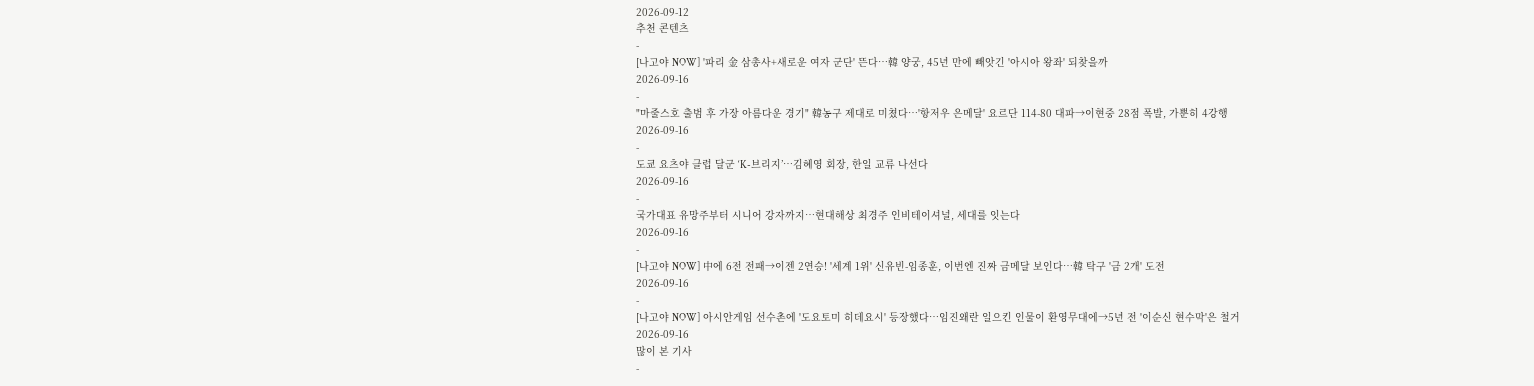2026-09-12
추천 콘텐츠
-
[나고야 NOW] '파리 金 삼총사+새로운 여자 군단' 뜬다…韓 양궁, 45년 만에 빼앗긴 '아시아 왕좌' 되찾을까
2026-09-16
-
"마줄스호 출범 후 가장 아름다운 경기" 韓농구 제대로 미쳤다…'항저우 은메달' 요르단 114-80 대파→이현중 28점 폭발, 가뿐히 4강행
2026-09-16
-
도쿄 요츠야 클럽 달군 ‘K-브리지’…김혜영 회장, 한일 교류 나선다
2026-09-16
-
국가대표 유망주부터 시니어 강자까지…현대해상 최경주 인비테이셔널, 세대를 잇는다
2026-09-16
-
[나고야 NOW] 中에 6전 전패→이젠 2연승! '세계 1위' 신유빈-임종훈, 이번엔 진짜 금메달 보인다…韓 탁구 '금 2개' 도전
2026-09-16
-
[나고야 NOW] 아시안게임 선수촌에 '도요토미 히데요시' 등장했다…임진왜란 일으킨 인물이 환영무대에→5년 전 '이순신 현수막'은 철거
2026-09-16
많이 본 기사
-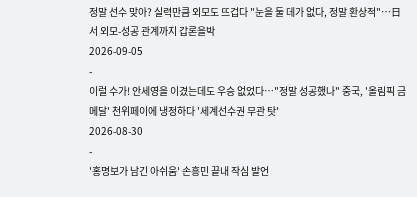정말 선수 맞아? 실력만큼 외모도 뜨겁다 "눈을 둘 데가 없다, 정말 환상적"…日서 외모-성공 관계까지 갑론을박
2026-09-05
-
이럴 수가! 안세영을 이겼는데도 우승 없었다…"정말 성공했나" 중국, '올림픽 금메달' 천위페이에 냉정하다 '세계선수권 무관 탓'
2026-08-30
-
'홍명보가 남긴 아쉬움' 손흥민 끝내 작심 발언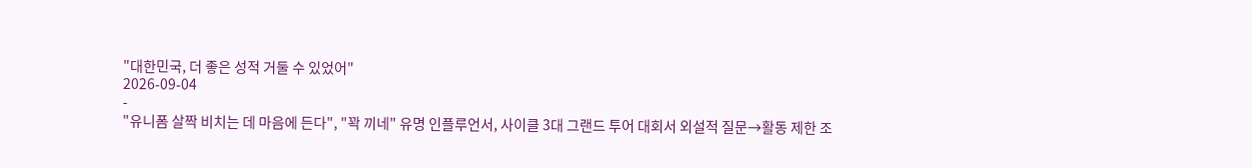"대한민국, 더 좋은 성적 거둘 수 있었어"
2026-09-04
-
"유니폼 살짝 비치는 데 마음에 든다", "꽉 끼네" 유명 인플루언서, 사이클 3대 그랜드 투어 대회서 외설적 질문→활동 제한 조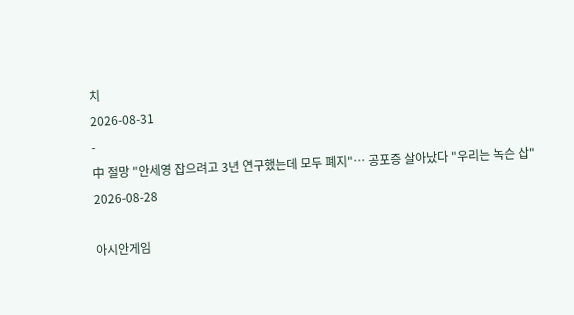치
2026-08-31
-
中 절망 "안세영 잡으려고 3년 연구했는데 모두 폐지"… 공포증 살아났다 "우리는 녹슨 삽"
2026-08-28

아시안게임